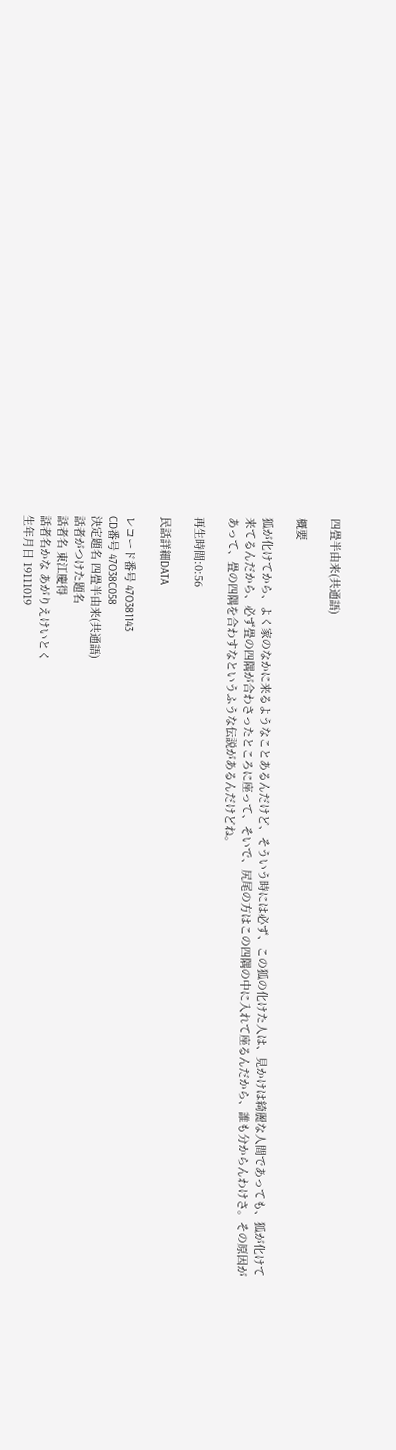四畳半由来(共通語)

概要

狐が化けてから、よく家のなかに来るようなことあるんだけど、そういう時には必ず、この狐の化けた人は、見かけは綺麗な人間であっても、狐が化けて来てるんだから、必ず畳の四隅が合わさったところに座って、そいで、尻尾の方はこの四隅の中に入れて座るんだから、誰も分からんわけさ。その原因があって、畳の四隅を合わすなというふうな伝説があるんだけどね。

再生時間:0:56

民話詳細DATA

レコード番号 47O381143
CD番号 47O38C058
決定題名 四畳半由来(共通語)
話者がつけた題名
話者名 東江慶得
話者名かな あがりえけいとく
生年月日 19111019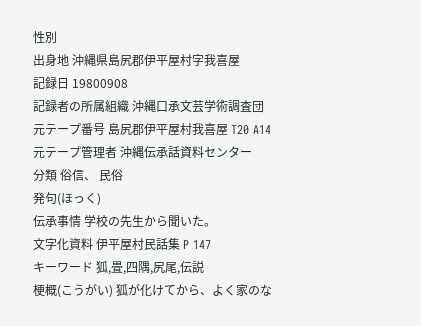性別
出身地 沖縄県島尻郡伊平屋村字我喜屋
記録日 19800908
記録者の所属組織 沖縄口承文芸学術調査団
元テープ番号 島尻郡伊平屋村我喜屋 T20 A14
元テープ管理者 沖縄伝承話資料センター
分類 俗信、 民俗
発句(ほっく)
伝承事情 学校の先生から聞いた。
文字化資料 伊平屋村民話集 P 147
キーワード 狐,畳,四隅,尻尾,伝説
梗概(こうがい) 狐が化けてから、よく家のな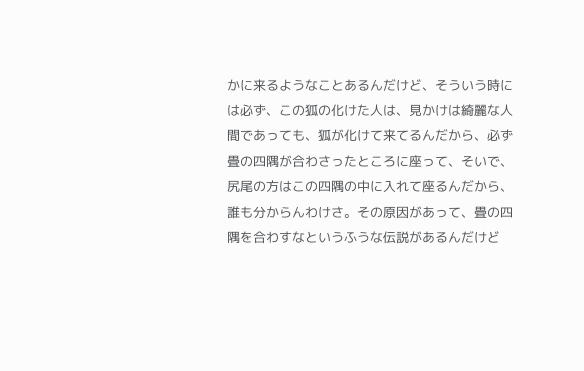かに来るようなことあるんだけど、そういう時には必ず、この狐の化けた人は、見かけは綺麗な人間であっても、狐が化けて来てるんだから、必ず畳の四隅が合わさったところに座って、そいで、尻尾の方はこの四隅の中に入れて座るんだから、誰も分からんわけさ。その原因があって、畳の四隅を合わすなというふうな伝説があるんだけど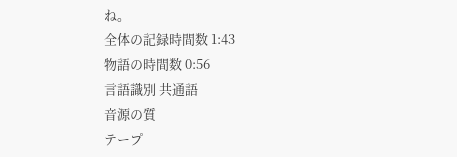ね。
全体の記録時間数 1:43
物語の時間数 0:56
言語識別 共通語
音源の質
テープ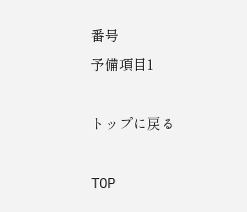番号
予備項目1

トップに戻る

TOP